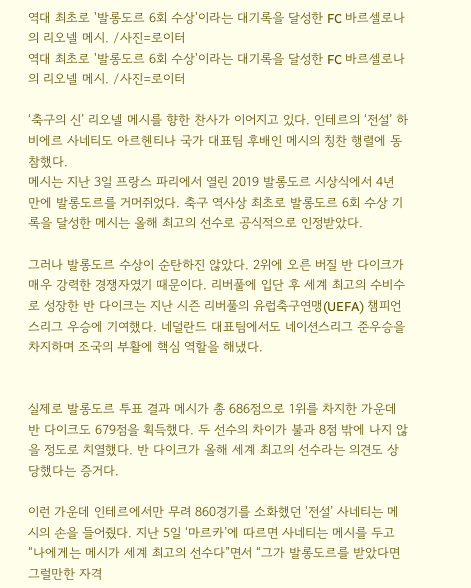역대 최초로 '발롱도르 6회 수상'이라는 대기록을 달성한 FC 바르셀로나의 리오넬 메시. /사진=로이터
역대 최초로 '발롱도르 6회 수상'이라는 대기록을 달성한 FC 바르셀로나의 리오넬 메시. /사진=로이터

‘축구의 신’ 리오넬 메시를 향한 찬사가 이어지고 있다. 인테르의 ‘전설’ 하비에르 사네티도 아르헨티나 국가 대표팀 후배인 메시의 칭찬 행렬에 동참했다.
메시는 지난 3일 프랑스 파리에서 열린 2019 발롱도르 시상식에서 4년 만에 발롱도르를 거머쥐었다. 축구 역사상 최초로 발롱도르 6회 수상 기록을 달성한 메시는 올해 최고의 선수로 공식적으로 인정받았다.

그러나 발롱도르 수상이 순탄하진 않았다. 2위에 오른 버질 반 다이크가 매우 강력한 경쟁자였기 때문이다. 리버풀에 입단 후 세계 최고의 수비수로 성장한 반 다이크는 지난 시즌 리버풀의 유럽축구연맹(UEFA) 챔피언스리그 우승에 기여했다. 네덜란드 대표팀에서도 네이션스리그 준우승을 차지하며 조국의 부활에 핵심 역할을 해냈다.


실제로 발롱도르 투표 결과 메시가 총 686점으로 1위를 차지한 가운데 반 다이크도 679점을 획득했다. 두 선수의 차이가 불과 8점 밖에 나지 않을 정도로 치열했다. 반 다이크가 올해 세계 최고의 선수라는 의견도 상당했다는 증거다.

이런 가운데 인테르에서만 무려 860경기를 소화했던 ‘전설’ 사네티는 메시의 손을 들어줬다. 지난 5일 ‘마르카’에 따르면 사네티는 메시를 두고 “나에게는 메시가 세계 최고의 선수다”면서 “그가 발롱도르를 받았다면 그럴만한 자격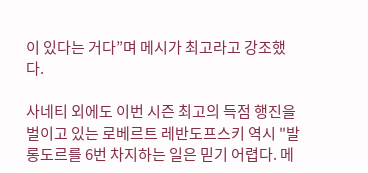이 있다는 거다”며 메시가 최고라고 강조했다.

사네티 외에도 이번 시즌 최고의 득점 행진을 벌이고 있는 로베르트 레반도프스키 역시 "발롱도르를 6번 차지하는 일은 믿기 어렵다. 메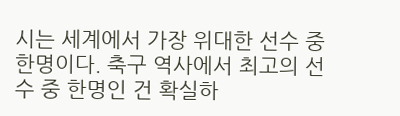시는 세계에서 가장 위대한 선수 중 한명이다. 축구 역사에서 최고의 선수 중 한명인 건 확실하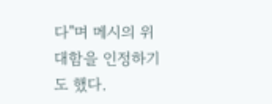다"며 메시의 위대함을 인정하기도 했다.